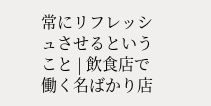常にリフレッシュさせるということ | 飲食店で働く名ばかり店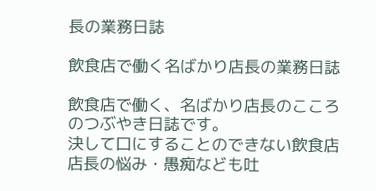長の業務日誌

飲食店で働く名ばかり店長の業務日誌

飲食店で働く、名ばかり店長のこころのつぶやき日誌です。
決して口にすることのできない飲食店店長の悩み・愚痴なども吐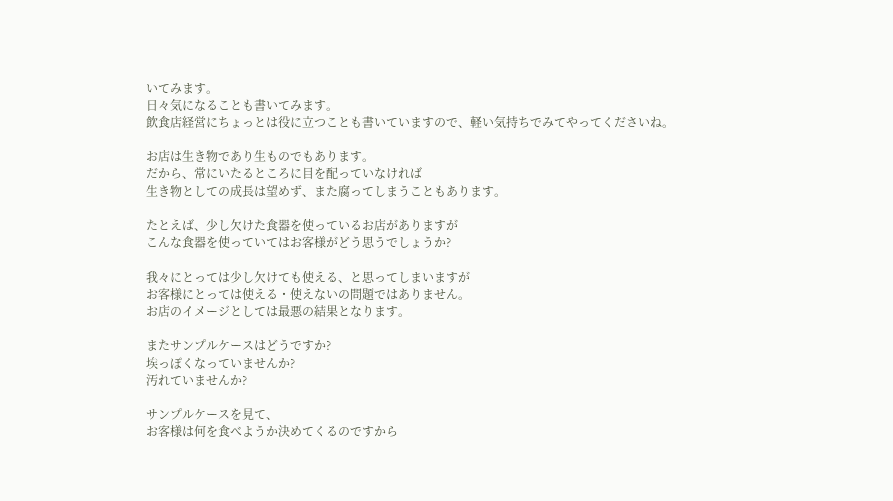いてみます。
日々気になることも書いてみます。
飲食店経営にちょっとは役に立つことも書いていますので、軽い気持ちでみてやってくださいね。

お店は生き物であり生ものでもあります。
だから、常にいたるところに目を配っていなければ
生き物としての成長は望めず、また腐ってしまうこともあります。

たとえば、少し欠けた食器を使っているお店がありますが
こんな食器を使っていてはお客様がどう思うでしょうか?

我々にとっては少し欠けても使える、と思ってしまいますが
お客様にとっては使える・使えないの問題ではありません。
お店のイメージとしては最悪の結果となります。

またサンプルケースはどうですか?
埃っぽくなっていませんか?
汚れていませんか?

サンプルケースを見て、
お客様は何を食べようか決めてくるのですから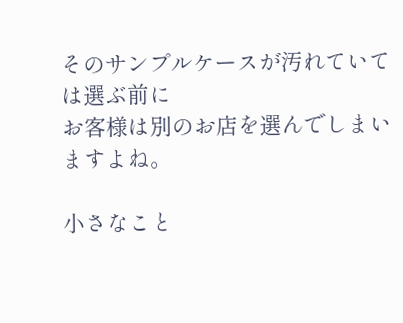そのサンプルケースが汚れていては選ぶ前に
お客様は別のお店を選んでしまいますよね。

小さなこと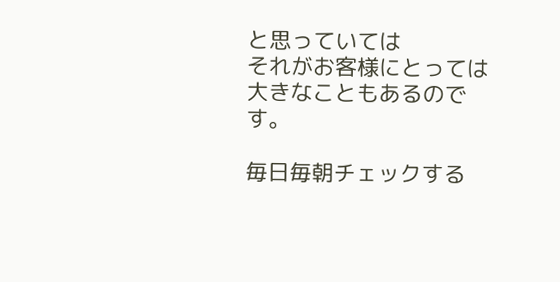と思っていては
それがお客様にとっては大きなこともあるのです。

毎日毎朝チェックする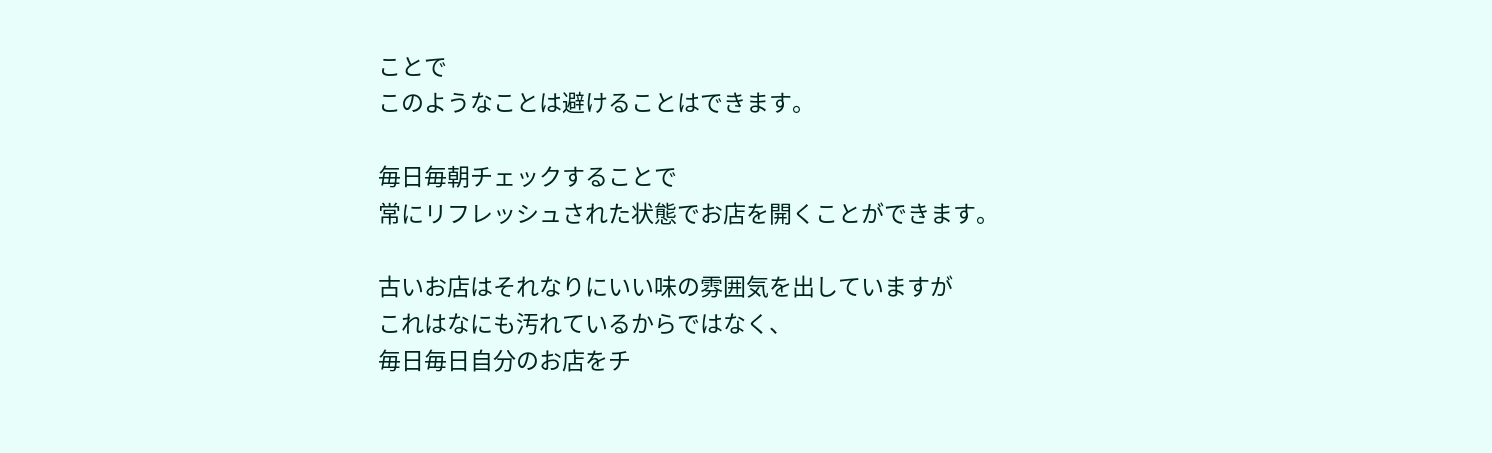ことで
このようなことは避けることはできます。

毎日毎朝チェックすることで
常にリフレッシュされた状態でお店を開くことができます。

古いお店はそれなりにいい味の雰囲気を出していますが
これはなにも汚れているからではなく、
毎日毎日自分のお店をチ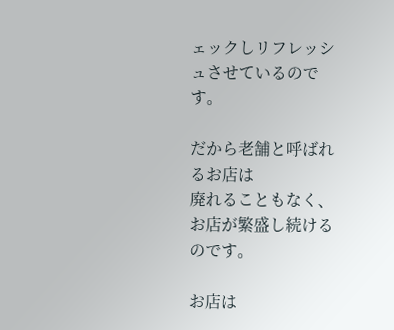ェックしリフレッシュさせているのです。

だから老舗と呼ばれるお店は
廃れることもなく、お店が繁盛し続けるのです。

お店は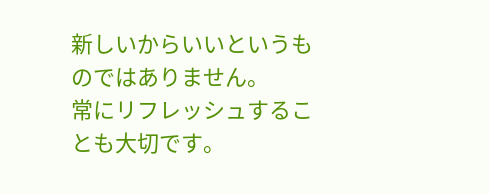新しいからいいというものではありません。
常にリフレッシュすることも大切です。